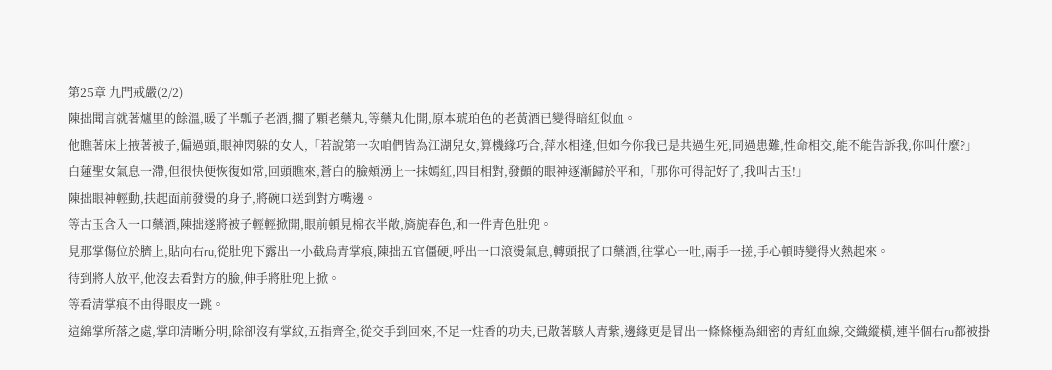第25章 九門戒嚴(2/2)
陳拙聞言就著爐里的餘溫,暖了半瓢子老酒,擱了顆老藥丸,等藥丸化開,原本琥珀色的老黃酒已變得暗紅似血。
他瞧著床上掖著被子,偏過頭,眼神閃躲的女人,「若說第一次咱們皆為江湖兒女,算機緣巧合,萍水相逢,但如今你我已是共過生死,同過患難,性命相交,能不能告訴我,你叫什麼?」
白蓮聖女氣息一滯,但很快便恢復如常,回頭瞧來,蒼白的臉頰湧上一抹嫣紅,四目相對,發顫的眼神逐漸歸於平和,「那你可得記好了,我叫古玉!」
陳拙眼神輕動,扶起面前發燙的身子,將碗口送到對方嘴邊。
等古玉含入一口藥酒,陳拙遂將被子輕輕掀開,眼前頓見棉衣半敞,旖旎春色,和一件青色肚兜。
見那掌傷位於臍上,貼向右ru,從肚兜下露出一小截烏青掌痕,陳拙五官僵硬,呼出一口滾燙氣息,轉頭抿了口藥酒,往掌心一吐,兩手一搓,手心頓時變得火熱起來。
待到將人放平,他沒去看對方的臉,伸手將肚兜上掀。
等看清掌痕不由得眼皮一跳。
這綿掌所落之處,掌印清晰分明,除卻沒有掌紋,五指齊全,從交手到回來,不足一炷香的功夫,已散著駭人青紫,邊緣更是冒出一條條極為細密的青紅血線,交織縱橫,連半個右ru都被掛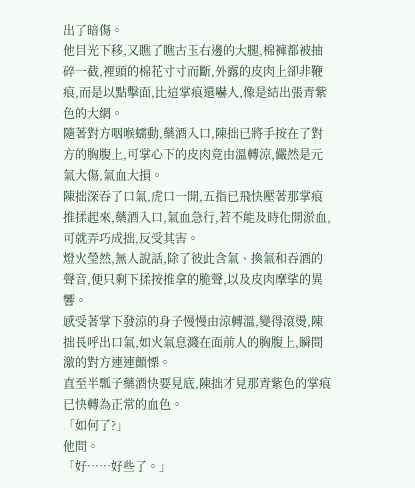出了暗傷。
他目光下移,又瞧了瞧古玉右邊的大腿,棉褲都被抽碎一截,裡頭的棉花寸寸而斷,外露的皮肉上卻非鞭痕,而是以點擊面,比這掌痕還嚇人,像是結出張青紫色的大網。
隨著對方咽喉蠕動,藥酒入口,陳拙已將手按在了對方的胸腹上,可掌心下的皮肉竟由溫轉涼,儼然是元氣大傷,氣血大損。
陳拙深吞了口氣,虎口一開,五指已飛快壓著那掌痕推揉起來,藥酒入口,氣血急行,若不能及時化開淤血,可就弄巧成拙,反受其害。
燈火瑩然,無人說話,除了彼此含氣、換氣和吞酒的聲音,便只剩下揉按推拿的脆聲,以及皮肉摩挲的異響。
感受著掌下發涼的身子慢慢由涼轉溫,變得滾燙,陳拙長呼出口氣,如火氣息濺在面前人的胸腹上,瞬間激的對方連連顫慄。
直至半瓢子藥酒快要見底,陳拙才見那青紫色的掌痕已快轉為正常的血色。
「如何了?」
他問。
「好……好些了。」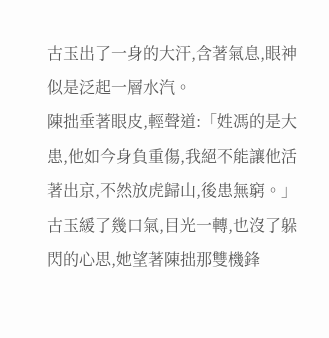古玉出了一身的大汗,含著氣息,眼神似是泛起一層水汽。
陳拙垂著眼皮,輕聲道:「姓馮的是大患,他如今身負重傷,我絕不能讓他活著出京,不然放虎歸山,後患無窮。」
古玉緩了幾口氣,目光一轉,也沒了躲閃的心思,她望著陳拙那雙機鋒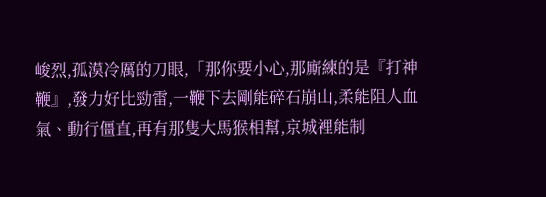峻烈,孤漠冷厲的刀眼,「那你要小心,那廝練的是『打神鞭』,發力好比勁雷,一鞭下去剛能碎石崩山,柔能阻人血氣、動行僵直,再有那隻大馬猴相幫,京城裡能制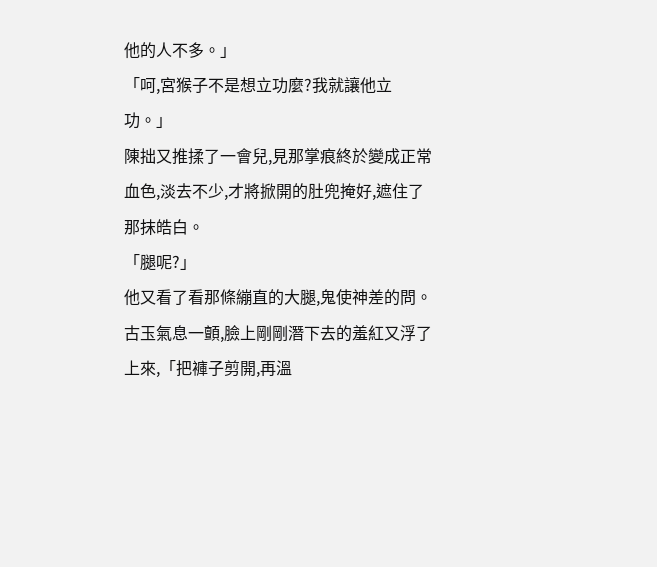他的人不多。」
「呵,宮猴子不是想立功麼?我就讓他立功。」
陳拙又推揉了一會兒,見那掌痕終於變成正常血色,淡去不少,才將掀開的肚兜掩好,遮住了那抹皓白。
「腿呢?」
他又看了看那條繃直的大腿,鬼使神差的問。
古玉氣息一顫,臉上剛剛潛下去的羞紅又浮了上來,「把褲子剪開,再溫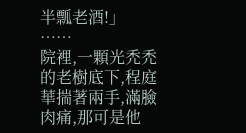半瓢老酒!」
……
院裡,一顆光禿禿的老樹底下,程庭華揣著兩手,滿臉肉痛,那可是他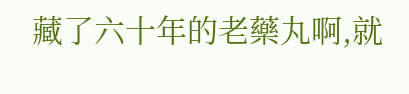藏了六十年的老藥丸啊,就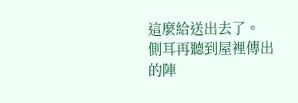這麼給送出去了。
側耳再聽到屋裡傳出的陣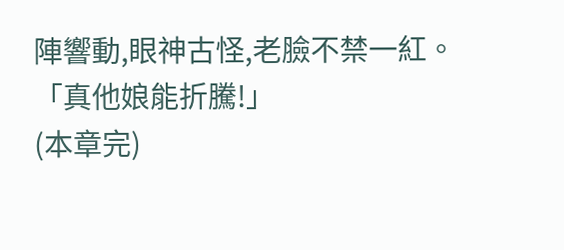陣響動,眼神古怪,老臉不禁一紅。
「真他娘能折騰!」
(本章完)